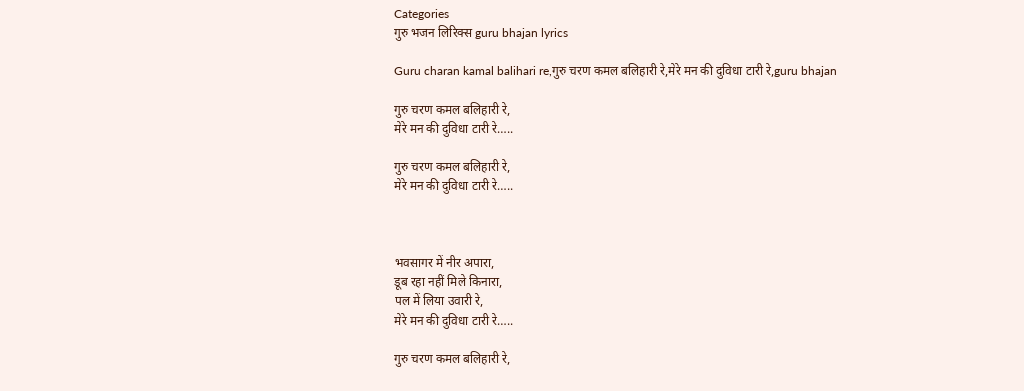Categories
गुरु भजन लिरिक्स guru bhajan lyrics

Guru charan kamal balihari re,गुरु चरण कमल बलिहारी रे,मेरे मन की दुविधा टारी रे,guru bhajan

गुरु चरण कमल बलिहारी रे,
मेरे मन की दुविधा टारी रे…..

गुरु चरण कमल बलिहारी रे,
मेरे मन की दुविधा टारी रे…..



भवसागर में नीर अपारा,
डूब रहा नहीं मिले किनारा,
पल में लिया उवारी रे,
मेरे मन की दुविधा टारी रे…..

गुरु चरण कमल बलिहारी रे,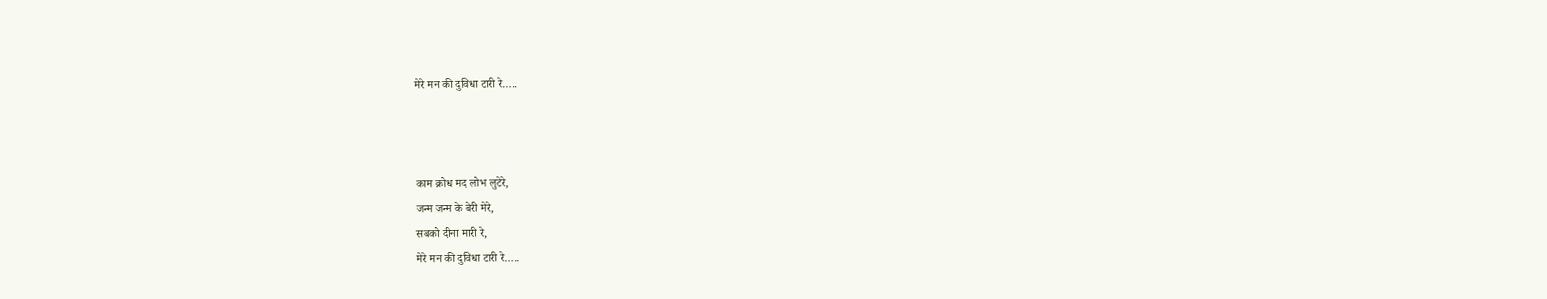मेरे मन की दुविधा टारी रे…..



काम क्रोध मद लोभ लुटेरे,
जन्म जन्म के बेरी मेरे,
सबको दीना मारी रे,
मेरे मन की दुविधा टारी रे…..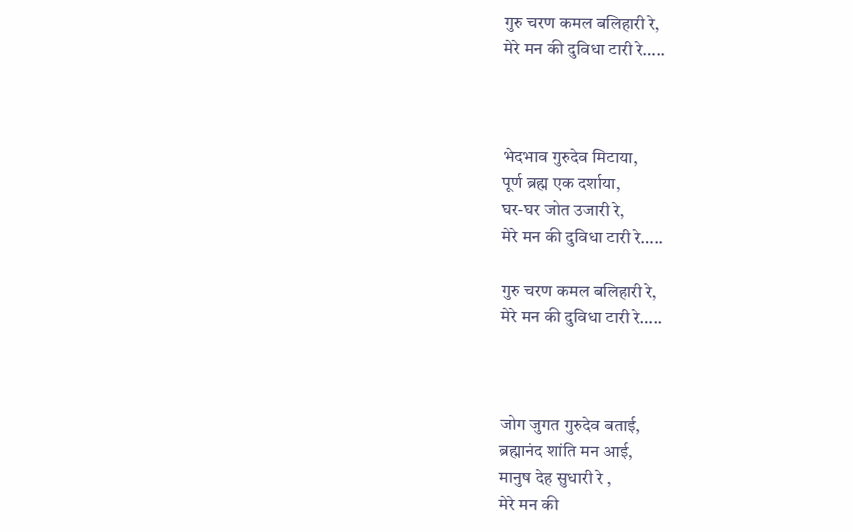गुरु चरण कमल बलिहारी रे,
मेरे मन की दुविधा टारी रे…..



भेदभाव गुरुदेव मिटाया,
पूर्ण ब्रह्म एक दर्शाया,
घर-घर जोत उजारी रे,
मेरे मन की दुविधा टारी रे…..

गुरु चरण कमल बलिहारी रे,
मेरे मन की दुविधा टारी रे…..



जोग जुगत गुरुदेव बताई,
ब्रह्मानंद शांति मन आई,
मानुष देह सुधारी रे ,
मेरे मन की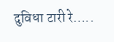दुविधा टारी रे…..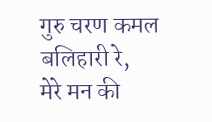गुरु चरण कमल बलिहारी रे,
मेरे मन की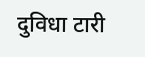दुविधा टारी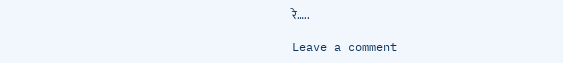रे…..

Leave a comment